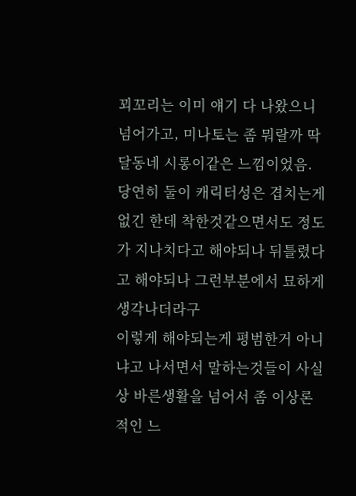꾀꼬리는 이미 얘기 다 나왔으니 넘어가고, 미나토는 좀 뭐랄까 딱 달동네 시롱이같은 느낌이었음.
당연히 둘이 캐릭터성은 겹치는게 없긴 한데 착한것같으면서도 정도가 지나치다고 해야되나 뒤틀렸다고 해야되나 그런부분에서 묘하게 생각나더라구
이렇게 해야되는게 평범한거 아니냐고 나서면서 말하는것들이 사실상 바른생활을 넘어서 좀 이상론적인 느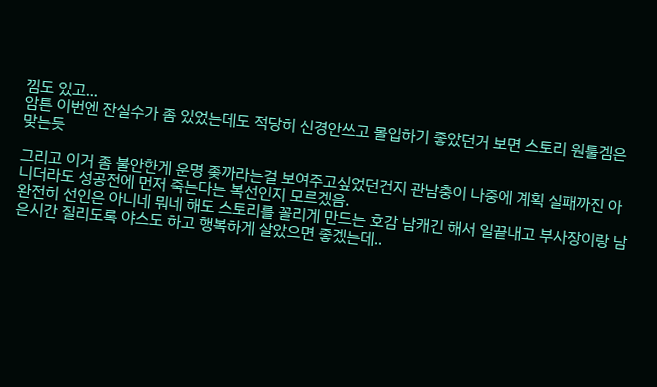낌도 있고...
암튼 이번엔 잔실수가 좀 있었는데도 적당히 신경안쓰고 몰입하기 좋았던거 보면 스토리 원툴겜은 맞는듯

그리고 이거 좀 불안한게 운명 좆까라는걸 보여주고싶었던건지 관남충이 나중에 계획 실패까진 아니더라도 성공전에 먼저 죽는다는 복선인지 모르겠음.
완전히 선인은 아니네 뭐네 해도 스토리를 꼴리게 만드는 호감 남캐긴 해서 일끝내고 부사장이랑 남은시간 질리도록 야스도 하고 행복하게 살았으면 좋겠는데..